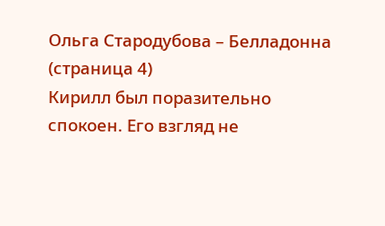Ольга Стародубова – Белладонна (страница 4)
Кирилл был поразительно спокоен. Его взгляд не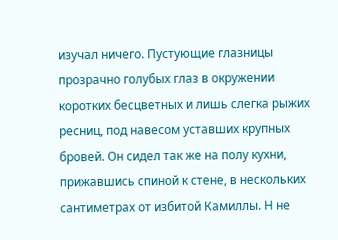изучал ничего. Пустующие глазницы прозрачно голубых глаз в окружении коротких бесцветных и лишь слегка рыжих ресниц, под навесом уставших крупных бровей. Он сидел так же на полу кухни, прижавшись спиной к стене, в нескольких сантиметрах от избитой Камиллы. Н не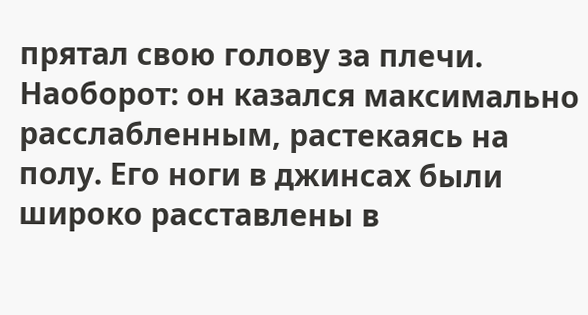прятал свою голову за плечи. Наоборот: он казался максимально расслабленным, растекаясь на полу. Его ноги в джинсах были широко расставлены в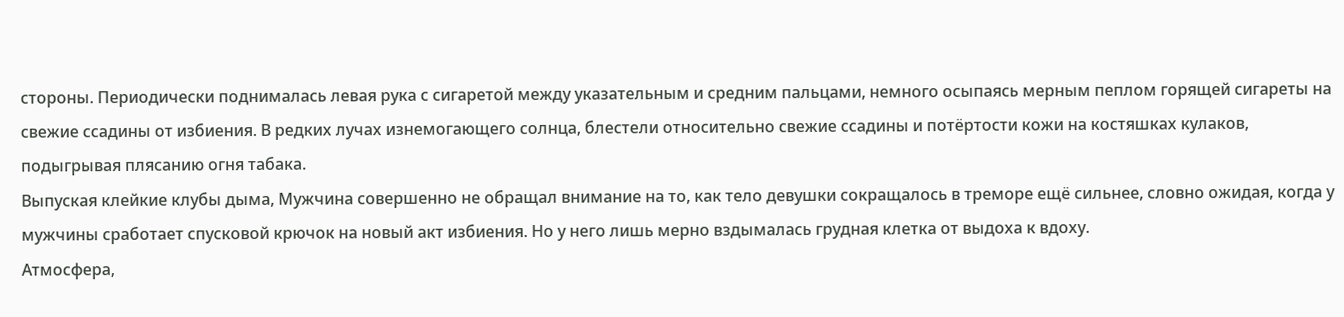стороны. Периодически поднималась левая рука с сигаретой между указательным и средним пальцами, немного осыпаясь мерным пеплом горящей сигареты на свежие ссадины от избиения. В редких лучах изнемогающего солнца, блестели относительно свежие ссадины и потёртости кожи на костяшках кулаков, подыгрывая плясанию огня табака.
Выпуская клейкие клубы дыма, Мужчина совершенно не обращал внимание на то, как тело девушки сокращалось в треморе ещё сильнее, словно ожидая, когда у мужчины сработает спусковой крючок на новый акт избиения. Но у него лишь мерно вздымалась грудная клетка от выдоха к вдоху.
Атмосфера,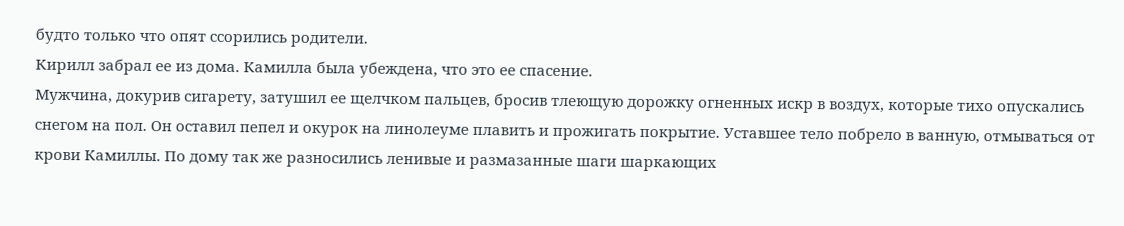будто только что опят ссорились родители.
Кирилл забрал ее из дома. Камилла была убеждена, что это ее спасение.
Мужчина, докурив сигарету, затушил ее щелчком пальцев, бросив тлеющую дорожку огненных искр в воздух, которые тихо опускались снегом на пол. Он оставил пепел и окурок на линолеуме плавить и прожигать покрытие. Уставшее тело побрело в ванную, отмываться от крови Камиллы. По дому так же разносились ленивые и размазанные шаги шаркающих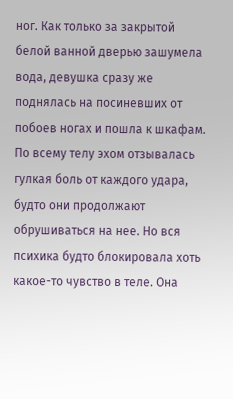ног. Как только за закрытой белой ванной дверью зашумела вода, девушка сразу же поднялась на посиневших от побоев ногах и пошла к шкафам. По всему телу эхом отзывалась гулкая боль от каждого удара, будто они продолжают обрушиваться на нее. Но вся психика будто блокировала хоть какое-то чувство в теле. Она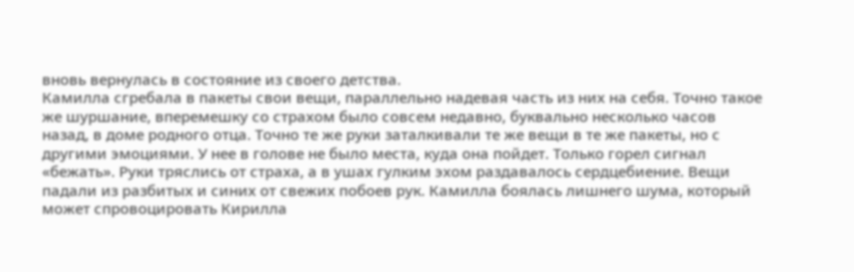вновь вернулась в состояние из своего детства.
Камилла сгребала в пакеты свои вещи, параллельно надевая часть из них на себя. Точно такое же шуршание, вперемешку со страхом было совсем недавно, буквально несколько часов назад, в доме родного отца. Точно те же руки заталкивали те же вещи в те же пакеты, но с другими эмоциями. У нее в голове не было места, куда она пойдет. Только горел сигнал «бежать». Руки тряслись от страха, а в ушах гулким эхом раздавалось сердцебиение. Вещи падали из разбитых и синих от свежих побоев рук. Камилла боялась лишнего шума, который может спровоцировать Кирилла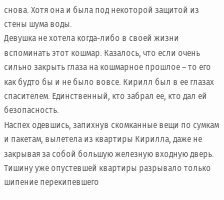снова. Хотя она и была под некоторой защитой из стены шума воды.
Девушка не хотела когда-либо в своей жизни вспоминать этот кошмар. Казалось, что если очень сильно закрыть глаза на кошмарное прошлое – то его как будто бы и не было вовсе. Кирилл был в ее глазах спасителем. Единственный, кто забрал ее, кто дал ей безопасность.
Наспех одевшись, запихнув скомканные вещи по сумкам и пакетам, вылетела из квартиры Кирилла, даже не закрывая за собой большую железную входную дверь. Тишину уже опустевшей квартиры разрывало только шипение перекипевшего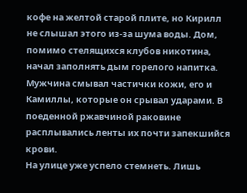кофе на желтой старой плите, но Кирилл не слышал этого из-за шума воды. Дом, помимо стелящихся клубов никотина, начал заполнять дым горелого напитка. Мужчина смывал частички кожи, его и Камиллы, которые он срывал ударами. В поеденной ржавчиной раковине расплывались ленты их почти запекшийся крови.
На улице уже успело стемнеть. Лишь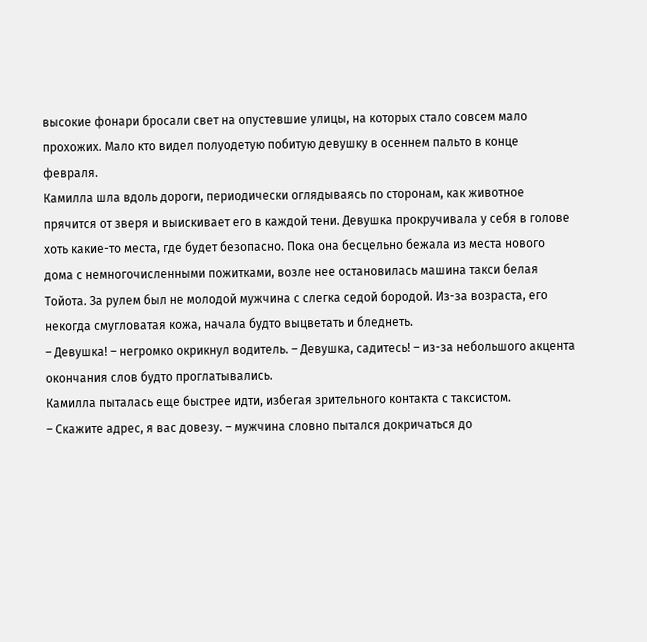высокие фонари бросали свет на опустевшие улицы, на которых стало совсем мало прохожих. Мало кто видел полуодетую побитую девушку в осеннем пальто в конце февраля.
Камилла шла вдоль дороги, периодически оглядываясь по сторонам, как животное прячится от зверя и выискивает его в каждой тени. Девушка прокручивала у себя в голове хоть какие-то места, где будет безопасно. Пока она бесцельно бежала из места нового дома с немногочисленными пожитками, возле нее остановилась машина такси белая Тойота. За рулем был не молодой мужчина с слегка седой бородой. Из-за возраста, его некогда смугловатая кожа, начала будто выцветать и бледнеть.
– Девушка! – негромко окрикнул водитель. – Девушка, садитесь! – из-за небольшого акцента окончания слов будто проглатывались.
Камилла пыталась еще быстрее идти, избегая зрительного контакта с таксистом.
– Скажите адрес, я вас довезу. – мужчина словно пытался докричаться до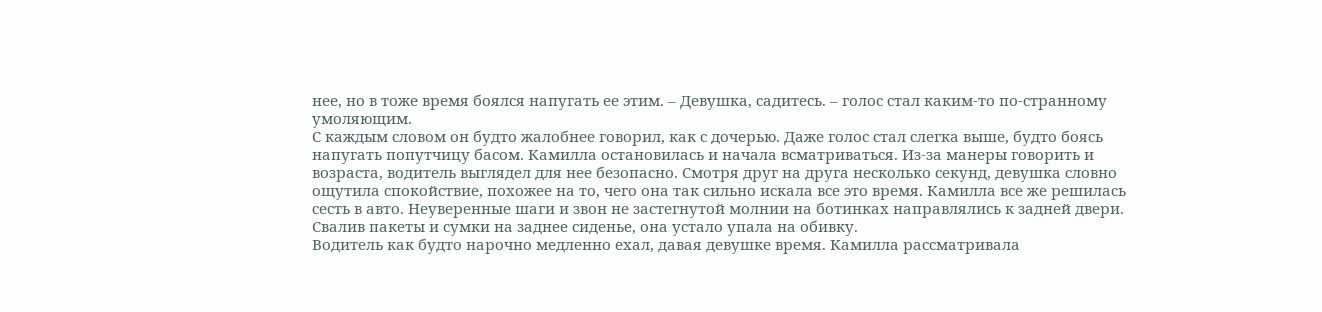нее, но в тоже время боялся напугать ее этим. – Девушка, садитесь. – голос стал каким-то по-странному умоляющим.
С каждым словом он будто жалобнее говорил, как с дочерью. Даже голос стал слегка выше, будто боясь напугать попутчицу басом. Камилла остановилась и начала всматриваться. Из-за манеры говорить и возраста, водитель выглядел для нее безопасно. Смотря друг на друга несколько секунд, девушка словно ощутила спокойствие, похожее на то, чего она так сильно искала все это время. Камилла все же решилась сесть в авто. Неуверенные шаги и звон не застегнутой молнии на ботинках направлялись к задней двери. Свалив пакеты и сумки на заднее сиденье, она устало упала на обивку.
Водитель как будто нарочно медленно ехал, давая девушке время. Камилла рассматривала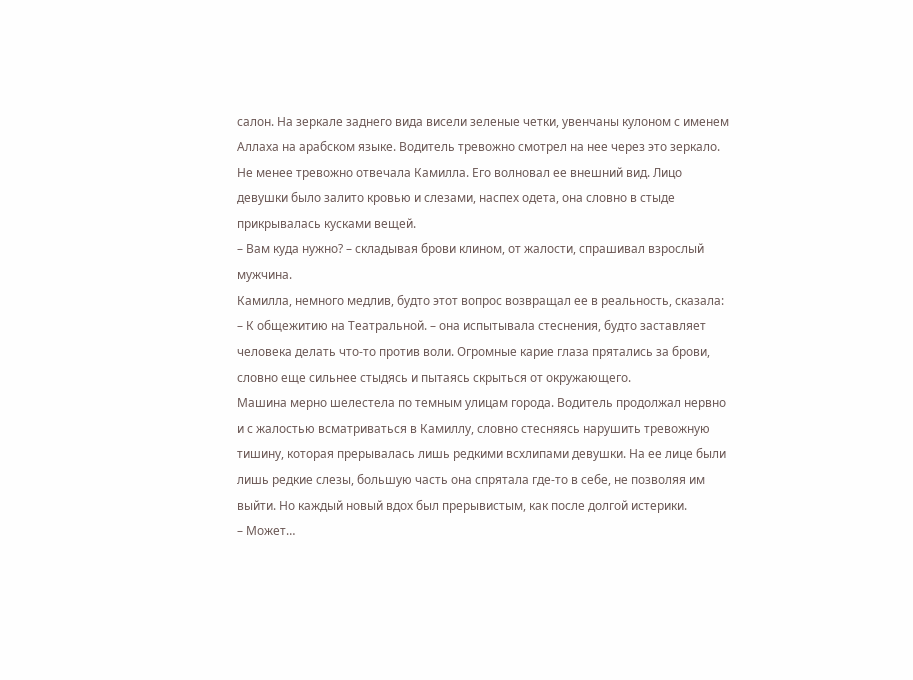салон. На зеркале заднего вида висели зеленые четки, увенчаны кулоном с именем Аллаха на арабском языке. Водитель тревожно смотрел на нее через это зеркало. Не менее тревожно отвечала Камилла. Его волновал ее внешний вид. Лицо девушки было залито кровью и слезами, наспех одета, она словно в стыде прикрывалась кусками вещей.
– Вам куда нужно? – складывая брови клином, от жалости, спрашивал взрослый мужчина.
Камилла, немного медлив, будто этот вопрос возвращал ее в реальность, сказала:
– К общежитию на Театральной. – она испытывала стеснения, будто заставляет человека делать что-то против воли. Огромные карие глаза прятались за брови, словно еще сильнее стыдясь и пытаясь скрыться от окружающего.
Машина мерно шелестела по темным улицам города. Водитель продолжал нервно и с жалостью всматриваться в Камиллу, словно стесняясь нарушить тревожную тишину, которая прерывалась лишь редкими всхлипами девушки. На ее лице были лишь редкие слезы, большую часть она спрятала где-то в себе, не позволяя им выйти. Но каждый новый вдох был прерывистым, как после долгой истерики.
– Может…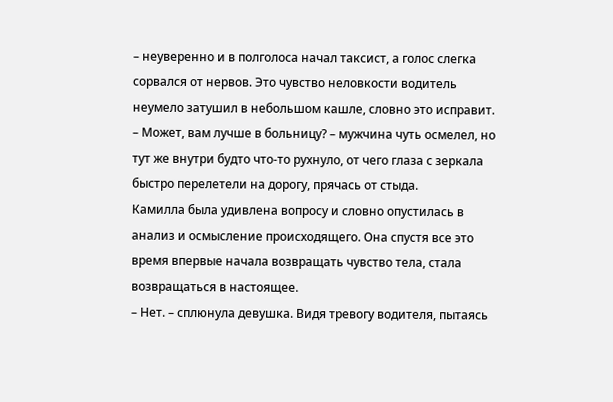– неуверенно и в полголоса начал таксист, а голос слегка сорвался от нервов. Это чувство неловкости водитель неумело затушил в небольшом кашле, словно это исправит. – Может, вам лучше в больницу? – мужчина чуть осмелел, но тут же внутри будто что-то рухнуло, от чего глаза с зеркала быстро перелетели на дорогу, прячась от стыда.
Камилла была удивлена вопросу и словно опустилась в анализ и осмысление происходящего. Она спустя все это время впервые начала возвращать чувство тела, стала возвращаться в настоящее.
– Нет. – сплюнула девушка. Видя тревогу водителя, пытаясь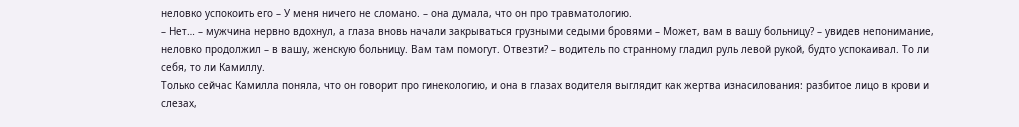неловко успокоить его – У меня ничего не сломано. – она думала, что он про травматологию.
– Нет… – мужчина нервно вдохнул, а глаза вновь начали закрываться грузными седыми бровями – Может, вам в вашу больницу? – увидев непонимание, неловко продолжил – в вашу, женскую больницу. Вам там помогут. Отвезти? – водитель по странному гладил руль левой рукой, будто успокаивал. То ли себя, то ли Камиллу.
Только сейчас Камилла поняла, что он говорит про гинекологию, и она в глазах водителя выглядит как жертва изнасилования: разбитое лицо в крови и слезах,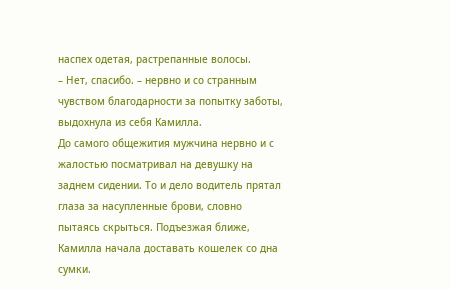наспех одетая, растрепанные волосы.
– Нет, спасибо. – нервно и со странным чувством благодарности за попытку заботы, выдохнула из себя Камилла.
До самого общежития мужчина нервно и с жалостью посматривал на девушку на заднем сидении. То и дело водитель прятал глаза за насупленные брови, словно пытаясь скрыться. Подъезжая ближе, Камилла начала доставать кошелек со дна сумки.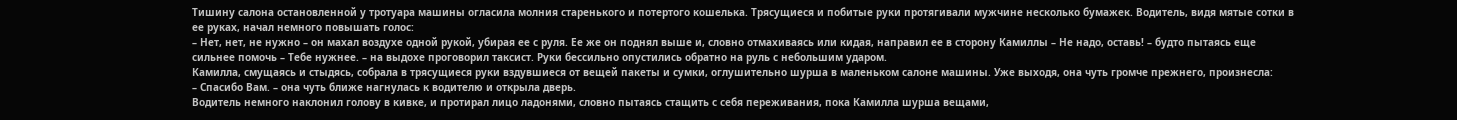Тишину салона остановленной у тротуара машины огласила молния старенького и потертого кошелька. Трясущиеся и побитые руки протягивали мужчине несколько бумажек. Водитель, видя мятые сотки в ее руках, начал немного повышать голос:
– Нет, нет, не нужно – он махал воздухе одной рукой, убирая ее с руля. Ее же он поднял выше и, словно отмахиваясь или кидая, направил ее в сторону Камиллы – Не надо, оставь! – будто пытаясь еще сильнее помочь – Тебе нужнее. – на выдохе проговорил таксист. Руки бессильно опустились обратно на руль с небольшим ударом.
Камилла, смущаясь и стыдясь, собрала в трясущиеся руки вздувшиеся от вещей пакеты и сумки, оглушительно шурша в маленьком салоне машины. Уже выходя, она чуть громче прежнего, произнесла:
– Спасибо Вам. – она чуть ближе нагнулась к водителю и открыла дверь.
Водитель немного наклонил голову в кивке, и протирал лицо ладонями, словно пытаясь стащить с себя переживания, пока Камилла шурша вещами,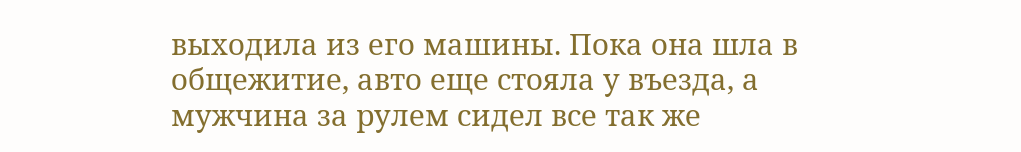выходила из его машины. Пока она шла в общежитие, авто еще стояла у въезда, а мужчина за рулем сидел все так же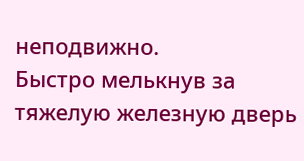неподвижно.
Быстро мелькнув за тяжелую железную дверь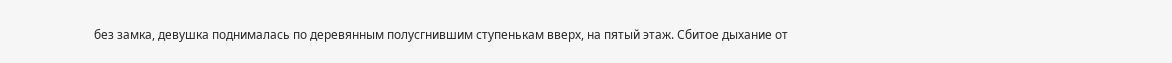без замка, девушка поднималась по деревянным полусгнившим ступенькам вверх, на пятый этаж. Сбитое дыхание от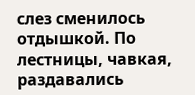слез сменилось отдышкой. По лестницы, чавкая, раздавались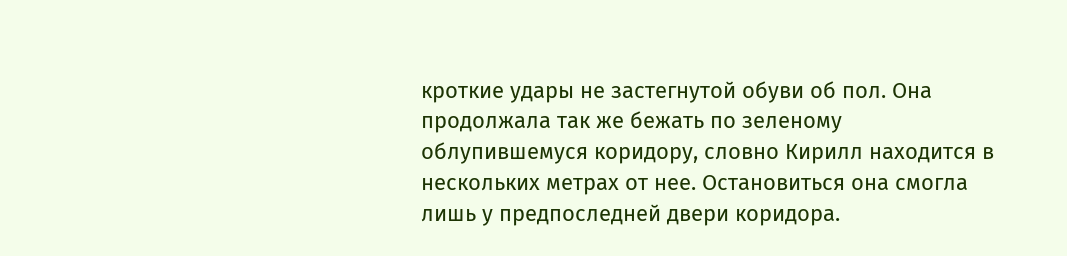кроткие удары не застегнутой обуви об пол. Она продолжала так же бежать по зеленому облупившемуся коридору, словно Кирилл находится в нескольких метрах от нее. Остановиться она смогла лишь у предпоследней двери коридора.